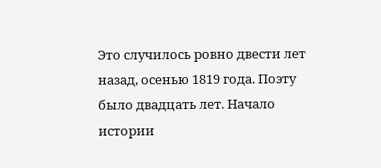Это случилось ровно двести лет назад, осенью 1819 года. Поэту было двадцать лет. Начало истории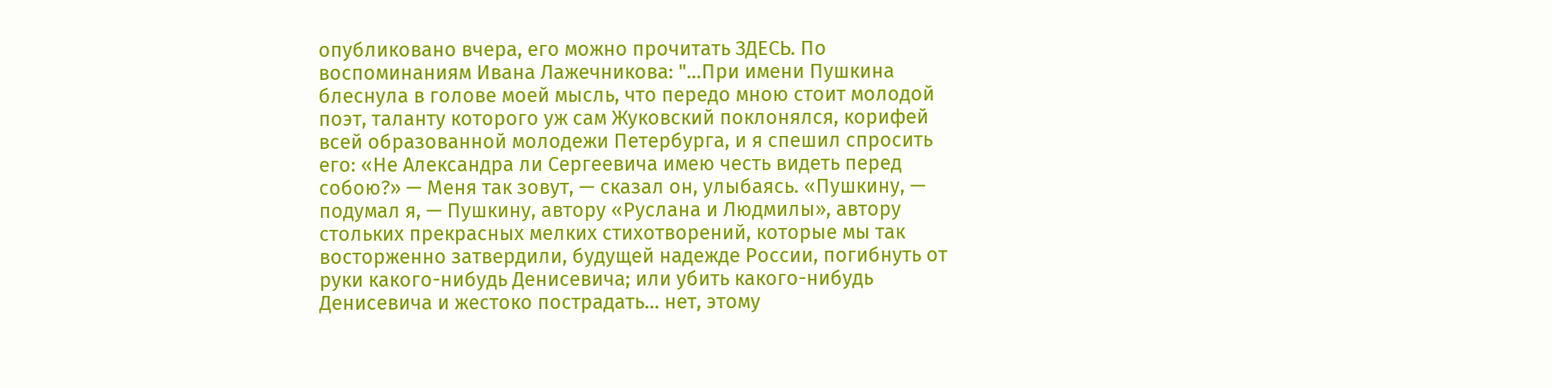опубликовано вчера, его можно прочитать ЗДЕСЬ. По воспоминаниям Ивана Лажечникова: "...При имени Пушкина блеснула в голове моей мысль, что передо мною стоит молодой поэт, таланту которого уж сам Жуковский поклонялся, корифей всей образованной молодежи Петербурга, и я спешил спросить его: «Не Александра ли Сергеевича имею честь видеть перед собою?» — Меня так зовут, — сказал он, улыбаясь. «Пушкину, — подумал я, — Пушкину, автору «Руслана и Людмилы», автору стольких прекрасных мелких стихотворений, которые мы так восторженно затвердили, будущей надежде России, погибнуть от руки какого-нибудь Денисевича; или убить какого-нибудь Денисевича и жестоко пострадать... нет, этому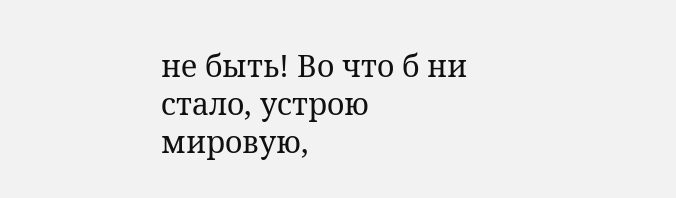не быть! Во что б ни стало, устрою мировую,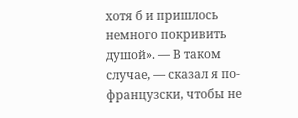хотя б и пришлось немного покривить душой». — В таком случае, — сказал я по-французски, чтобы не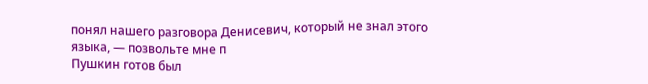понял нашего разговора Денисевич, который не знал этого языка, — позвольте мне п
Пушкин готов был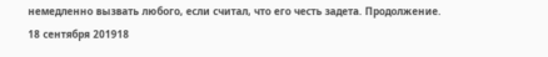немедленно вызвать любого, если считал, что его честь задета. Продолжение.
18 сентября 201918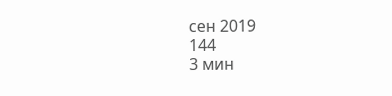сен 2019
144
3 мин